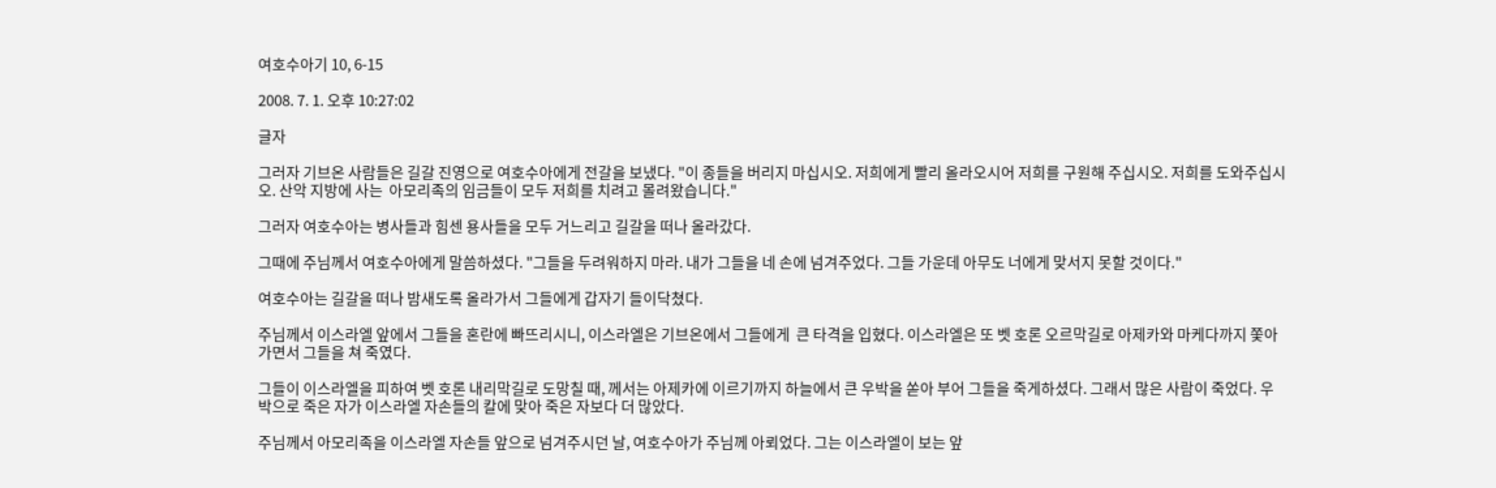여호수아기 10, 6-15

2008. 7. 1. 오후 10:27:02

글자

그러자 기브온 사람들은 길갈 진영으로 여호수아에게 전갈을 보냈다. "이 종들을 버리지 마십시오. 저희에게 빨리 올라오시어 저희를 구원해 주십시오. 저희를 도와주십시오. 산악 지방에 사는  아모리족의 임금들이 모두 저희를 치려고 몰려왔습니다."

그러자 여호수아는 병사들과 힘센 용사들을 모두 거느리고 길갈을 떠나 올라갔다.

그때에 주님께서 여호수아에게 말씀하셨다. "그들을 두려워하지 마라. 내가 그들을 네 손에 넘겨주었다. 그들 가운데 아무도 너에게 맞서지 못할 것이다."

여호수아는 길갈을 떠나 밤새도록 올라가서 그들에게 갑자기 들이닥쳤다.

주님께서 이스라엘 앞에서 그들을 혼란에 빠뜨리시니, 이스라엘은 기브온에서 그들에게  큰 타격을 입혔다. 이스라엘은 또 벳 호론 오르막길로 아제카와 마케다까지 쫓아가면서 그들을 쳐 죽였다.

그들이 이스라엘을 피하여 벳 호론 내리막길로 도망칠 때, 께서는 아제카에 이르기까지 하늘에서 큰 우박을 쏟아 부어 그들을 죽게하셨다. 그래서 많은 사람이 죽었다. 우박으로 죽은 자가 이스라엘 자손들의 칼에 맞아 죽은 자보다 더 많았다.

주님께서 아모리족을 이스라엘 자손들 앞으로 넘겨주시던 날, 여호수아가 주님께 아뢰었다. 그는 이스라엘이 보는 앞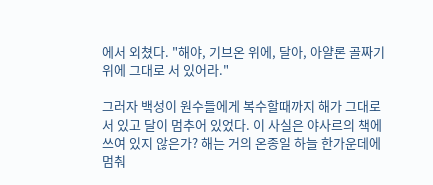에서 외쳤다. "해야, 기브온 위에, 달아, 아얄론 골짜기위에 그대로 서 있어라."

그러자 백성이 원수들에게 복수할때까지 해가 그대로 서 있고 달이 멈추어 있었다. 이 사실은 야사르의 책에 쓰여 있지 않은가? 해는 거의 온종일 하늘 한가운데에 멈춰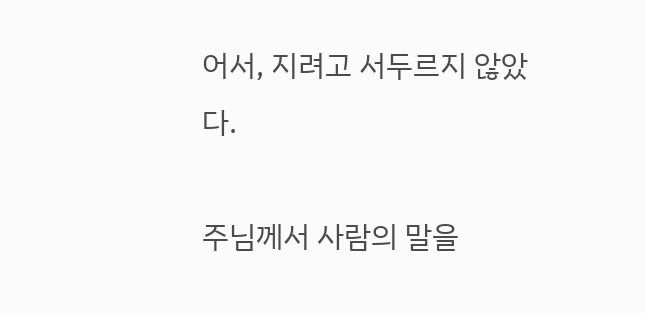어서, 지려고 서두르지 않았다.

주님께서 사람의 말을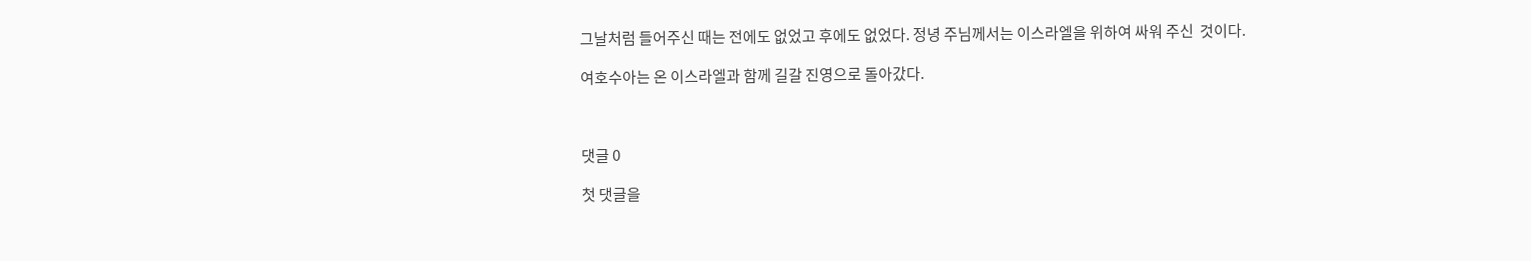그날처럼 들어주신 때는 전에도 없었고 후에도 없었다. 정녕 주님께서는 이스라엘을 위하여 싸워 주신  것이다.

여호수아는 온 이스라엘과 함께 길갈 진영으로 돌아갔다.



댓글 0

첫 댓글을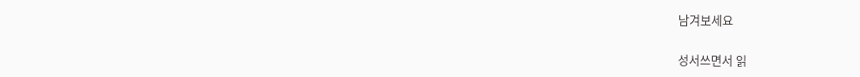남겨보세요

성서쓰면서 읽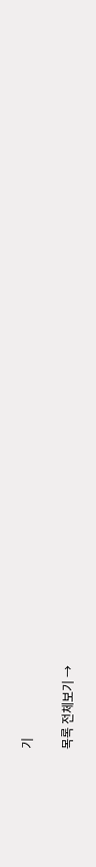기

목록 전체보기 →